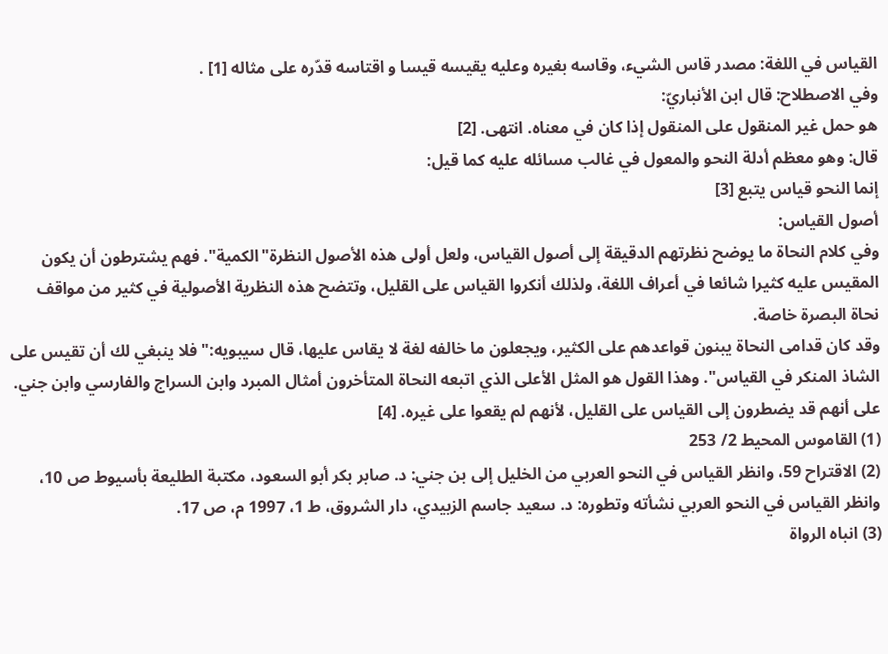القياس في اللغة: مصدر قاس الشيء، وقاسه بغيره وعليه يقيسه قيسا و اقتاسه قدّره على مثاله [1] .
وفي الاصطلاح: قال ابن الأنباريّ:
هو حمل غير المنقول على المنقول إذا كان في معناه. انتهى. [2]
قال: وهو معظم أدلة النحو والمعول في غالب مسائله عليه كما قيل:
إنما النحو قياس يتبع [3]
أصول القياس:
وفي كلام النحاة ما يوضح نظرتهم الدقيقة إلى أصول القياس، ولعل أولى هذه الأصول النظرة"الكمية". فهم يشترطون أن يكون المقيس عليه كثيرا شائعا في أعراف اللغة، ولذلك أنكروا القياس على القليل، وتتضح هذه النظرية الأصولية في كثير من مواقف نحاة البصرة خاصة.
وقد كان قدامى النحاة يبنون قواعدهم على الكثير، ويجعلون ما خالفه لغة لا يقاس عليها، قال سيبويه:"فلا ينبغي لك أن تقيس على الشاذ المنكر في القياس". وهذا القول هو المثل الأعلى الذي اتبعه النحاة المتأخرون أمثال المبرد وابن السراج والفارسي وابن جني.
على أنهم قد يضطرون إلى القياس على القليل، لأنهم لم يقعوا على غيره. [4]
(1) القاموس المحيط 2/ 253
(2) الاقتراح 59، وانظر القياس في النحو العربي من الخليل إلى بن جني: د. صابر بكر أبو السعود، مكتبة الطليعة بأسيوط ص 10، وانظر القياس في النحو العربي نشأته وتطوره: د. سعيد جاسم الزبيدي، دار الشروق، ط 1، 1997 م، ص 17.
(3) انباه الرواة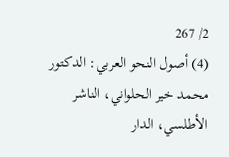2/ 267
(4) أصول النحو العربي: الدكتور محمد خير الحلواني، الناشر الأطلسي، الدار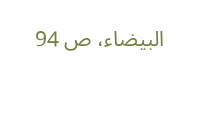البيضاء، ص 94